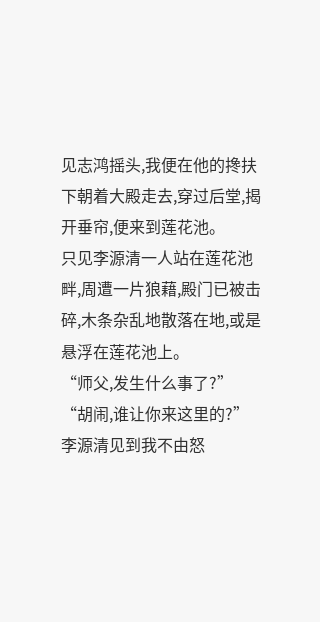见志鸿摇头,我便在他的搀扶下朝着大殿走去,穿过后堂,揭开垂帘,便来到莲花池。
只见李源清一人站在莲花池畔,周遭一片狼藉,殿门已被击碎,木条杂乱地散落在地,或是悬浮在莲花池上。
“师父,发生什么事了?”
“胡闹,谁让你来这里的?”李源清见到我不由怒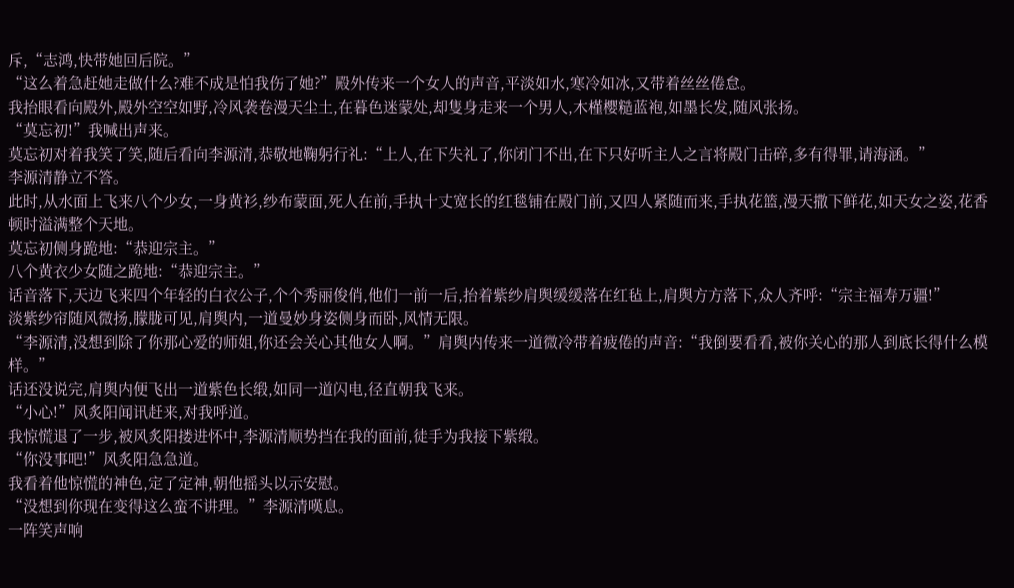斥,“志鸿,快带她回后院。”
“这么着急赶她走做什么?难不成是怕我伤了她?”殿外传来一个女人的声音,平淡如水,寒冷如冰,又带着丝丝倦怠。
我抬眼看向殿外,殿外空空如野,冷风袭卷漫天尘土,在暮色迷蒙处,却隻身走来一个男人,木槿樱糙蓝袍,如墨长发,随风张扬。
“莫忘初!”我喊出声来。
莫忘初对着我笑了笑,随后看向李源清,恭敬地鞠躬行礼:“上人,在下失礼了,你闭门不出,在下只好听主人之言将殿门击碎,多有得罪,请海涵。”
李源清静立不答。
此时,从水面上飞来八个少女,一身黄衫,纱布蒙面,死人在前,手执十丈宽长的红毯铺在殿门前,又四人紧随而来,手执花篮,漫天撒下鲜花,如天女之姿,花香顿时溢满整个天地。
莫忘初侧身跪地:“恭迎宗主。”
八个黄衣少女随之跪地:“恭迎宗主。”
话音落下,天边飞来四个年轻的白衣公子,个个秀丽俊俏,他们一前一后,抬着紫纱肩舆缓缓落在红毡上,肩舆方方落下,众人齐呼:“宗主福寿万疆!”
淡紫纱帘随风微扬,朦胧可见,肩舆内,一道曼妙身姿侧身而卧,风情无限。
“李源清,没想到除了你那心爱的师姐,你还会关心其他女人啊。”肩舆内传来一道微冷带着疲倦的声音:“我倒要看看,被你关心的那人到底长得什么模样。”
话还没说完,肩舆内便飞出一道紫色长缎,如同一道闪电,径直朝我飞来。
“小心!”风炙阳闻讯赶来,对我呼道。
我惊慌退了一步,被风炙阳搂进怀中,李源清顺势挡在我的面前,徒手为我接下紫缎。
“你没事吧!”风炙阳急急道。
我看着他惊慌的神色,定了定神,朝他摇头以示安慰。
“没想到你现在变得这么蛮不讲理。”李源清嘆息。
一阵笑声响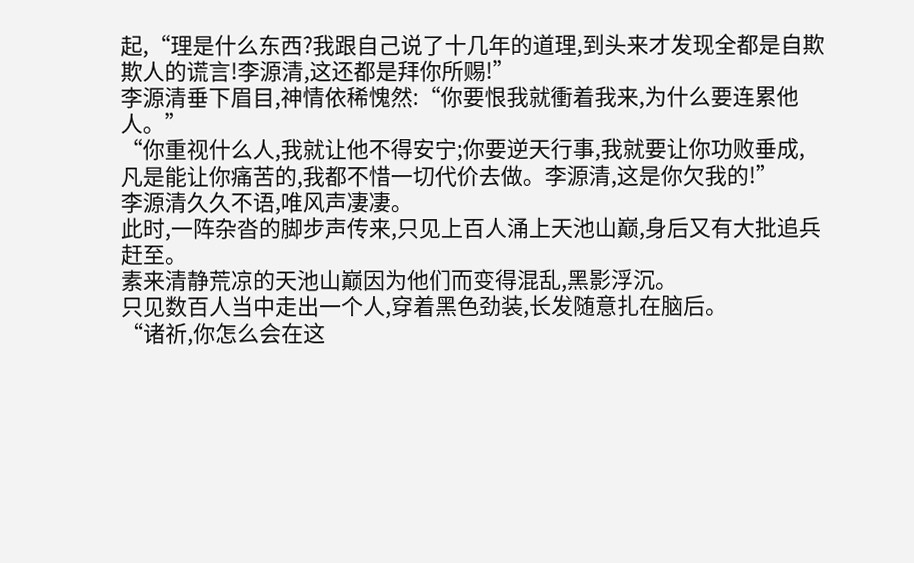起,“理是什么东西?我跟自己说了十几年的道理,到头来才发现全都是自欺欺人的谎言!李源清,这还都是拜你所赐!”
李源清垂下眉目,神情依稀愧然:“你要恨我就衝着我来,为什么要连累他人。”
“你重视什么人,我就让他不得安宁;你要逆天行事,我就要让你功败垂成,凡是能让你痛苦的,我都不惜一切代价去做。李源清,这是你欠我的!”
李源清久久不语,唯风声凄凄。
此时,一阵杂沓的脚步声传来,只见上百人涌上天池山巅,身后又有大批追兵赶至。
素来清静荒凉的天池山巅因为他们而变得混乱,黑影浮沉。
只见数百人当中走出一个人,穿着黑色劲装,长发随意扎在脑后。
“诸祈,你怎么会在这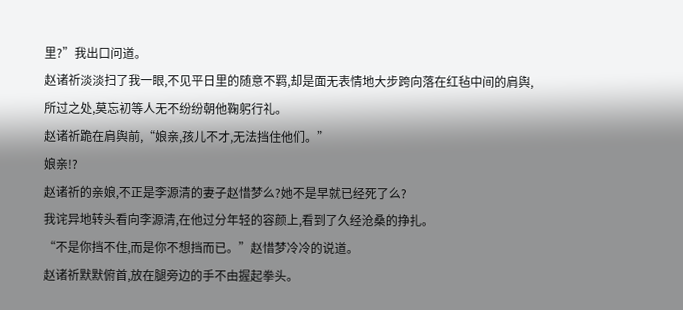里?”我出口问道。
赵诸祈淡淡扫了我一眼,不见平日里的随意不羁,却是面无表情地大步跨向落在红毡中间的肩舆,所过之处,莫忘初等人无不纷纷朝他鞠躬行礼。
赵诸祈跪在肩舆前,“娘亲,孩儿不才,无法挡住他们。”
娘亲!?
赵诸祈的亲娘,不正是李源清的妻子赵惜梦么?她不是早就已经死了么?
我诧异地转头看向李源清,在他过分年轻的容颜上,看到了久经沧桑的挣扎。
“不是你挡不住,而是你不想挡而已。”赵惜梦冷冷的说道。
赵诸祈默默俯首,放在腿旁边的手不由握起拳头。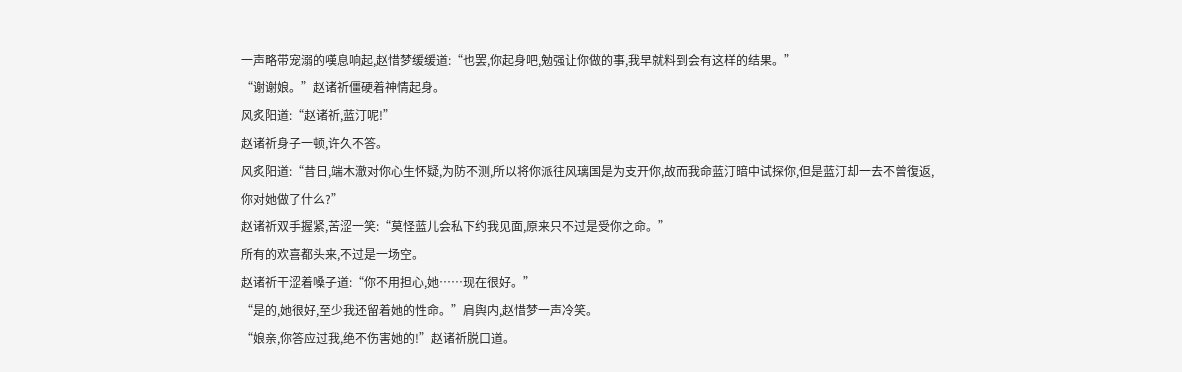一声略带宠溺的嘆息响起,赵惜梦缓缓道:“也罢,你起身吧,勉强让你做的事,我早就料到会有这样的结果。”
“谢谢娘。”赵诸祈僵硬着神情起身。
风炙阳道:“赵诸祈,蓝汀呢!”
赵诸祈身子一顿,许久不答。
风炙阳道:“昔日,端木澈对你心生怀疑,为防不测,所以将你派往风璃国是为支开你,故而我命蓝汀暗中试探你,但是蓝汀却一去不曾復返,你对她做了什么?”
赵诸祈双手握紧,苦涩一笑:“莫怪蓝儿会私下约我见面,原来只不过是受你之命。”
所有的欢喜都头来,不过是一场空。
赵诸祈干涩着嗓子道:“你不用担心,她……现在很好。”
“是的,她很好,至少我还留着她的性命。”肩舆内,赵惜梦一声冷笑。
“娘亲,你答应过我,绝不伤害她的!”赵诸祈脱口道。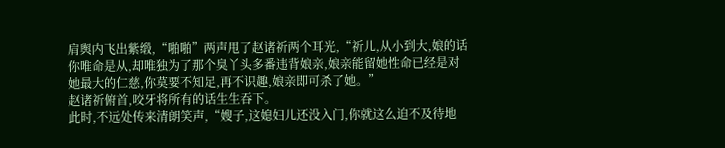肩舆内飞出紫缎,“啪啪”两声甩了赵诸祈两个耳光,“祈儿,从小到大,娘的话你唯命是从,却唯独为了那个臭丫头多番违背娘亲,娘亲能留她性命已经是对她最大的仁慈,你莫要不知足,再不识趣,娘亲即可杀了她。”
赵诸祈俯首,咬牙将所有的话生生吞下。
此时,不远处传来清朗笑声,“嫂子,这媳妇儿还没入门,你就这么迫不及待地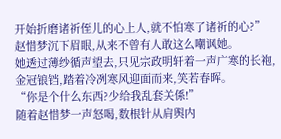开始折磨诸祈侄儿的心上人,就不怕寒了诸祈的心?”
赵惜梦沉下眉眼,从来不曾有人敢这么嘲讽她。
她透过薄纱循声望去,只见宗政明轩着一声广寒的长袍,金冠锒铛,踏着冷冽寒风迎面而来,笑若春晖。
“你是个什么东西?少给我乱套关係!”
随着赵惜梦一声怒喝,数根针从肩舆内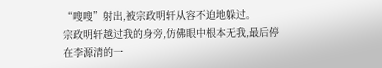“嗖嗖”射出,被宗政明轩从容不迫地躲过。
宗政明轩越过我的身旁,仿佛眼中根本无我,最后停在李源清的一